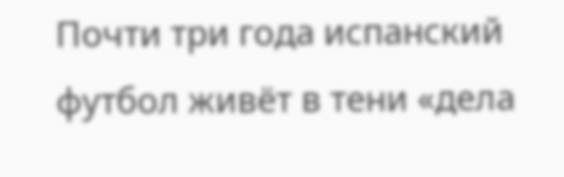Почти три года испанский футбол живёт в тени «дела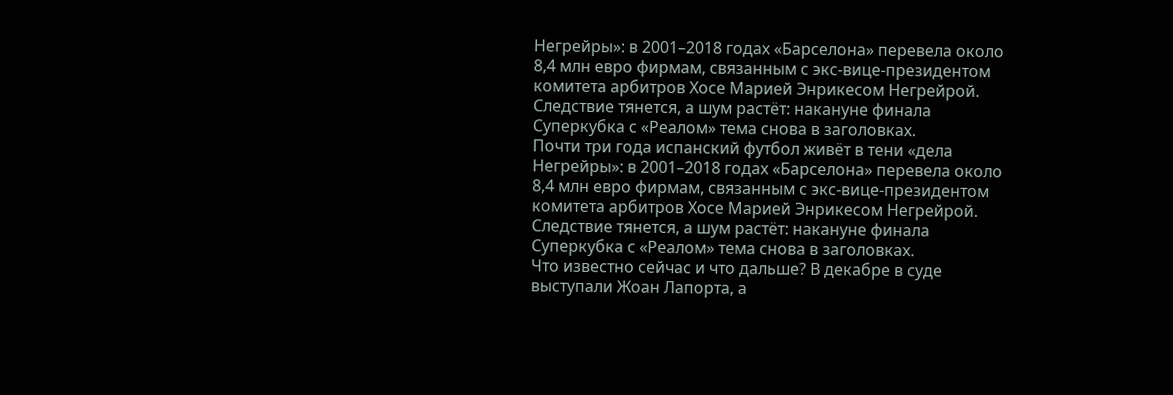Негрейры»: в 2001–2018 годах «Барселона» перевела около 8,4 млн евро фирмам, связанным с экс‑вице‑президентом комитета арбитров Хосе Марией Энрикесом Негрейрой. Следствие тянется, а шум растёт: накануне финала Суперкубка с «Реалом» тема снова в заголовках.
Почти три года испанский футбол живёт в тени «дела Негрейры»: в 2001–2018 годах «Барселона» перевела около 8,4 млн евро фирмам, связанным с экс‑вице‑президентом комитета арбитров Хосе Марией Энрикесом Негрейрой. Следствие тянется, а шум растёт: накануне финала Суперкубка с «Реалом» тема снова в заголовках.
Что известно сейчас и что дальше? В декабре в суде выступали Жоан Лапорта, а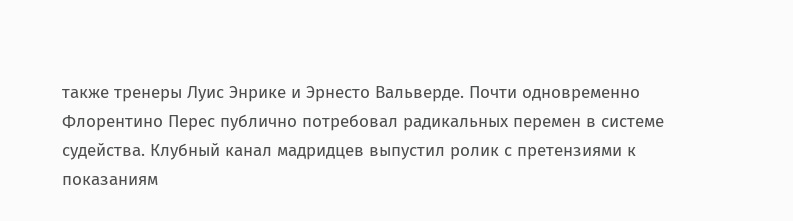также тренеры Луис Энрике и Эрнесто Вальверде. Почти одновременно Флорентино Перес публично потребовал радикальных перемен в системе судейства. Клубный канал мадридцев выпустил ролик с претензиями к показаниям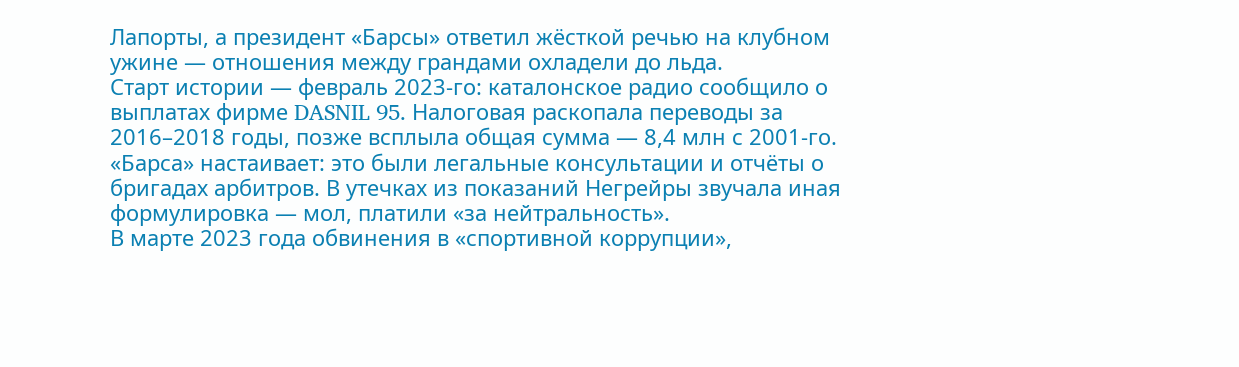Лапорты, а президент «Барсы» ответил жёсткой речью на клубном ужине — отношения между грандами охладели до льда.
Старт истории — февраль 2023‑го: каталонское радио сообщило о выплатах фирме DASNIL 95. Налоговая раскопала переводы за 2016–2018 годы, позже всплыла общая сумма — 8,4 млн с 2001‑го. «Барса» настаивает: это были легальные консультации и отчёты о бригадах арбитров. В утечках из показаний Негрейры звучала иная формулировка — мол, платили «за нейтральность».
В марте 2023 года обвинения в «спортивной коррупции»,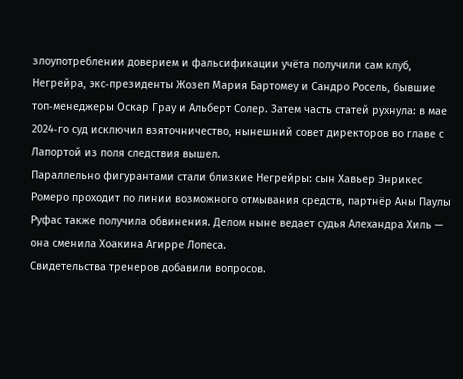злоупотреблении доверием и фальсификации учёта получили сам клуб, Негрейра, экс‑президенты Жозеп Мария Бартомеу и Сандро Росель, бывшие топ‑менеджеры Оскар Грау и Альберт Солер. Затем часть статей рухнула: в мае 2024‑го суд исключил взяточничество, нынешний совет директоров во главе с Лапортой из поля следствия вышел.
Параллельно фигурантами стали близкие Негрейры: сын Хавьер Энрикес Ромеро проходит по линии возможного отмывания средств, партнёр Аны Паулы Руфас также получила обвинения. Делом ныне ведает судья Алехандра Хиль — она сменила Хоакина Агирре Лопеса.
Свидетельства тренеров добавили вопросов.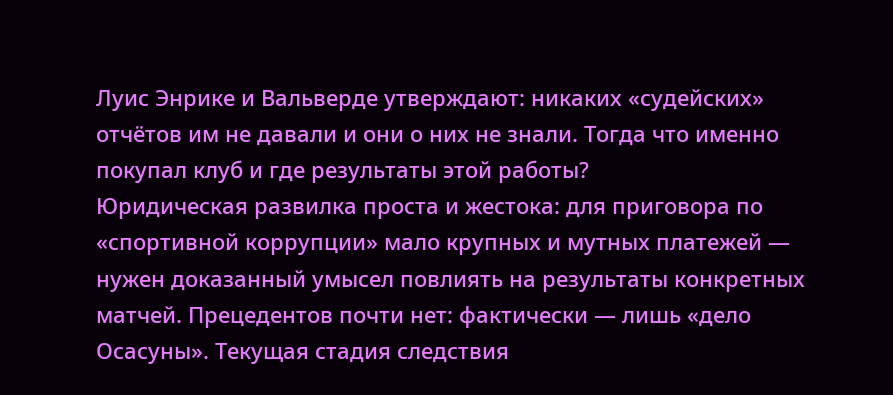Луис Энрике и Вальверде утверждают: никаких «судейских» отчётов им не давали и они о них не знали. Тогда что именно покупал клуб и где результаты этой работы?
Юридическая развилка проста и жестока: для приговора по «спортивной коррупции» мало крупных и мутных платежей — нужен доказанный умысел повлиять на результаты конкретных матчей. Прецедентов почти нет: фактически — лишь «дело Осасуны». Текущая стадия следствия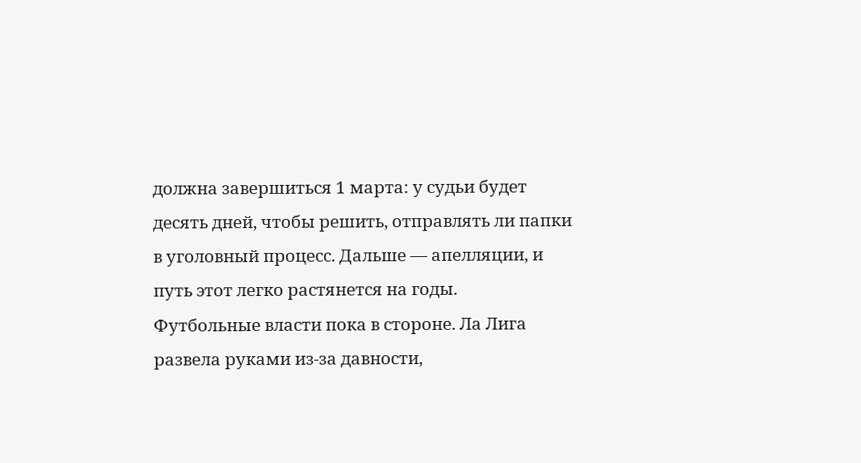должна завершиться 1 марта: у судьи будет десять дней, чтобы решить, отправлять ли папки в уголовный процесс. Дальше — апелляции, и путь этот легко растянется на годы.
Футбольные власти пока в стороне. Ла Лига развела руками из‑за давности,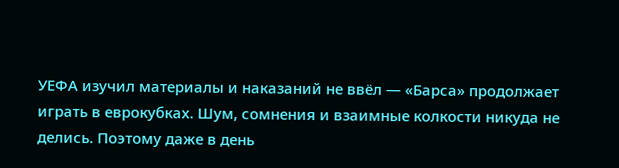УЕФА изучил материалы и наказаний не ввёл — «Барса» продолжает играть в еврокубках. Шум, сомнения и взаимные колкости никуда не делись. Поэтому даже в день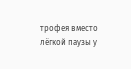трофея вместо лёгкой паузы у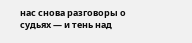нас снова разговоры о судьях — и тень над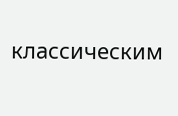классическим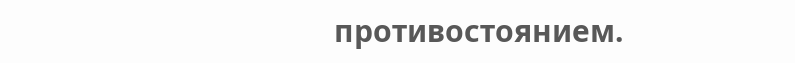противостоянием.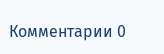Комментарии 0